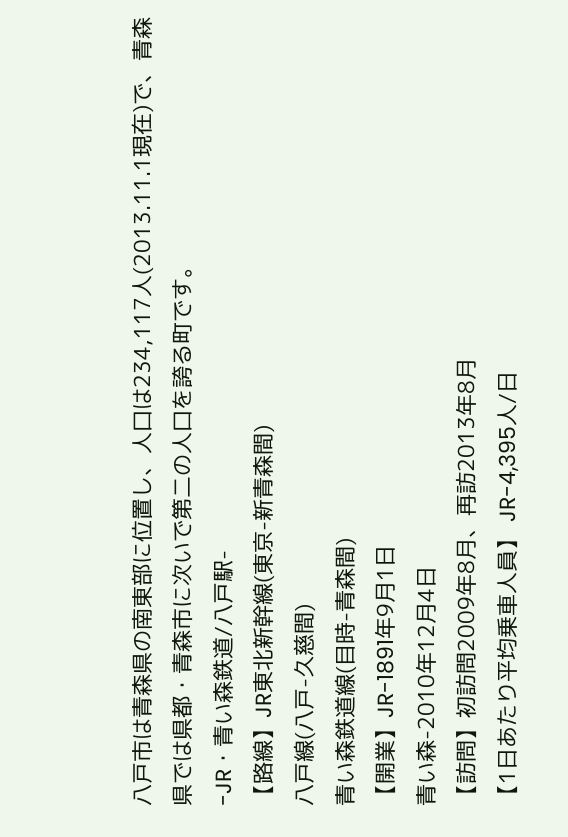八戸市は青森県の南東部に位置し、人口は234,117人(2013.11.1現在)で、青森県では県都・青森市に次いで第二の人口を誇る町です。
-JR・青い森鉄道/八戸駅-
【路線】JR東北新幹線(東京-新青森間)
八戸線(八戸-久慈間)
青い森鉄道線(目時-青森間)
【開業】JR-1891年9月1日
青い森-2010年12月4日
【訪問】初訪問2009年8月、再訪2013年8月
【1日あたり平均乗車人員】 JR-4,395人/日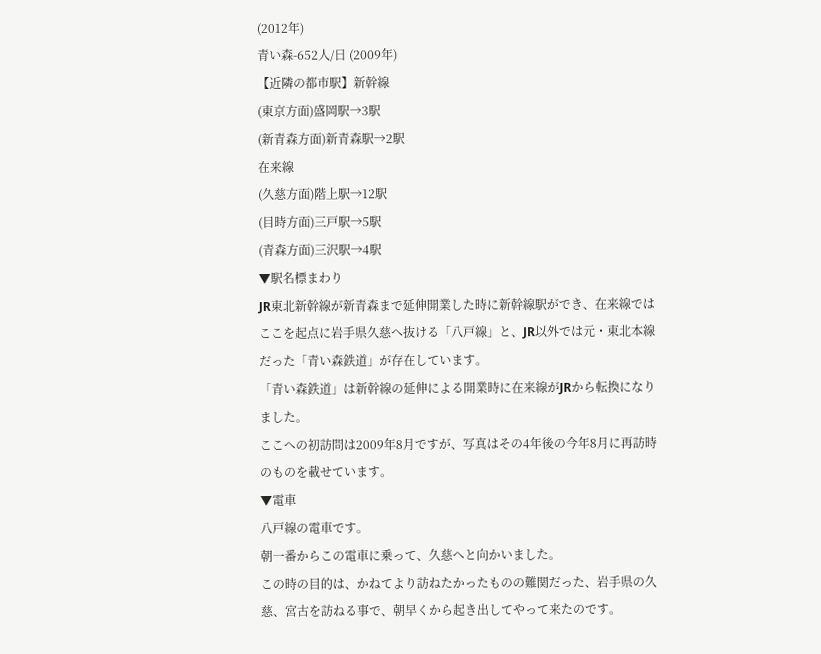(2012年)
青い森-652人/日 (2009年)
【近隣の都市駅】新幹線
(東京方面)盛岡駅→3駅
(新青森方面)新青森駅→2駅
在来線
(久慈方面)階上駅→12駅
(目時方面)三戸駅→5駅
(青森方面)三沢駅→4駅
▼駅名標まわり
JR東北新幹線が新青森まで延伸開業した時に新幹線駅ができ、在来線ではここを起点に岩手県久慈へ抜ける「八戸線」と、JR以外では元・東北本線だった「青い森鉄道」が存在しています。
「青い森鉄道」は新幹線の延伸による開業時に在来線がJRから転換になりました。
ここへの初訪問は2009年8月ですが、写真はその4年後の今年8月に再訪時のものを載せています。
▼電車
八戸線の電車です。
朝一番からこの電車に乗って、久慈へと向かいました。
この時の目的は、かねてより訪ねたかったものの難関だった、岩手県の久慈、宮古を訪ねる事で、朝早くから起き出してやって来たのです。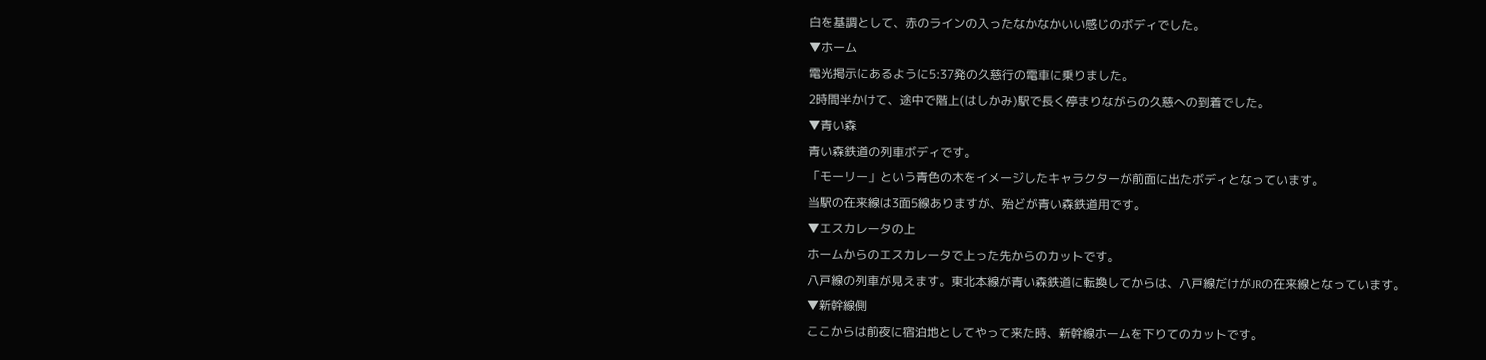白を基調として、赤のラインの入ったなかなかいい感じのボディでした。
▼ホーム
電光掲示にあるように5:37発の久慈行の電車に乗りました。
2時間半かけて、途中で階上(はしかみ)駅で長く停まりながらの久慈への到着でした。
▼青い森
青い森鉄道の列車ボディです。
「モーリー」という青色の木をイメージしたキャラクターが前面に出たボディとなっています。
当駅の在来線は3面5線ありますが、殆どが青い森鉄道用です。
▼エスカレータの上
ホームからのエスカレータで上った先からのカットです。
八戸線の列車が見えます。東北本線が青い森鉄道に転換してからは、八戸線だけがJRの在来線となっています。
▼新幹線側
ここからは前夜に宿泊地としてやって来た時、新幹線ホームを下りてのカットです。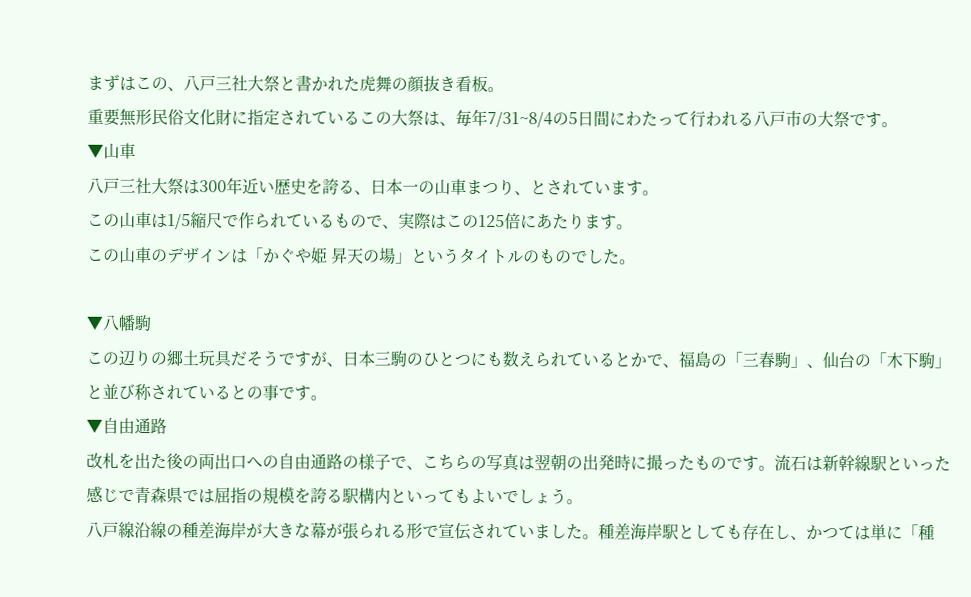まずはこの、八戸三社大祭と書かれた虎舞の顔抜き看板。
重要無形民俗文化財に指定されているこの大祭は、毎年7/31~8/4の5日間にわたって行われる八戸市の大祭です。
▼山車
八戸三社大祭は300年近い歴史を誇る、日本一の山車まつり、とされています。
この山車は1/5縮尺で作られているもので、実際はこの125倍にあたります。
この山車のデザインは「かぐや姫 昇天の場」というタイトルのものでした。

▼八幡駒
この辺りの郷土玩具だそうですが、日本三駒のひとつにも数えられているとかで、福島の「三春駒」、仙台の「木下駒」と並び称されているとの事です。
▼自由通路
改札を出た後の両出口への自由通路の様子で、こちらの写真は翌朝の出発時に撮ったものです。流石は新幹線駅といった感じで青森県では屈指の規模を誇る駅構内といってもよいでしょう。
八戸線沿線の種差海岸が大きな幕が張られる形で宣伝されていました。種差海岸駅としても存在し、かつては単に「種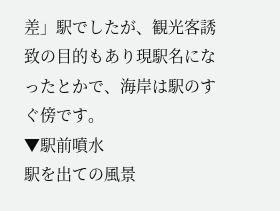差」駅でしたが、観光客誘致の目的もあり現駅名になったとかで、海岸は駅のすぐ傍です。
▼駅前噴水
駅を出ての風景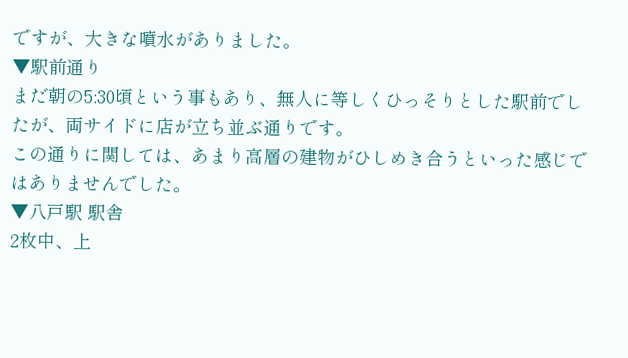ですが、大きな噴水がありました。
▼駅前通り
まだ朝の5:30頃という事もあり、無人に等しくひっそりとした駅前でしたが、両サイドに店が立ち並ぶ通りです。
この通りに関しては、あまり高層の建物がひしめき合うといった感じではありませんでした。
▼八戸駅 駅舎
2枚中、上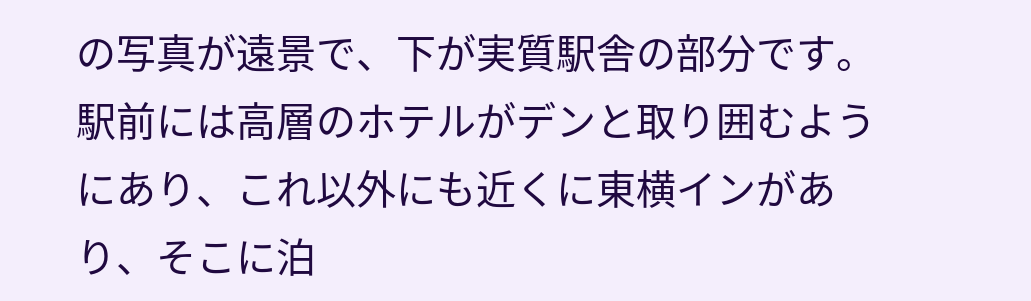の写真が遠景で、下が実質駅舎の部分です。
駅前には高層のホテルがデンと取り囲むようにあり、これ以外にも近くに東横インがあり、そこに泊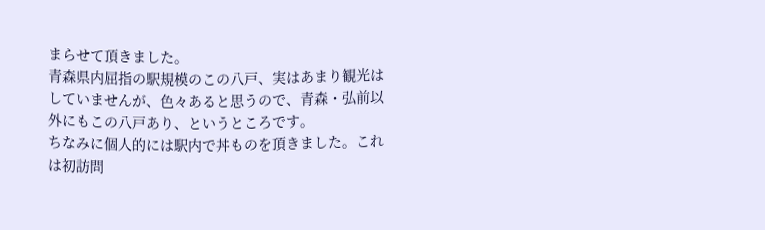まらせて頂きました。
青森県内屈指の駅規模のこの八戸、実はあまり観光はしていませんが、色々あると思うので、青森・弘前以外にもこの八戸あり、というところです。
ちなみに個人的には駅内で丼ものを頂きました。これは初訪問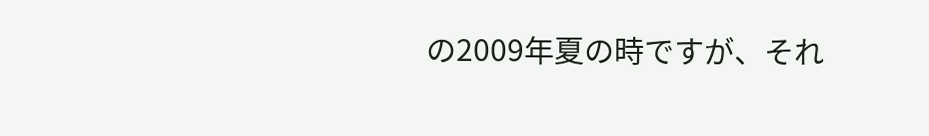の2009年夏の時ですが、それ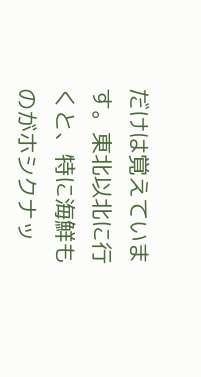だけは覚えています。東北以北に行くと、特に海鮮ものがホシクナッ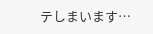テしまいます…